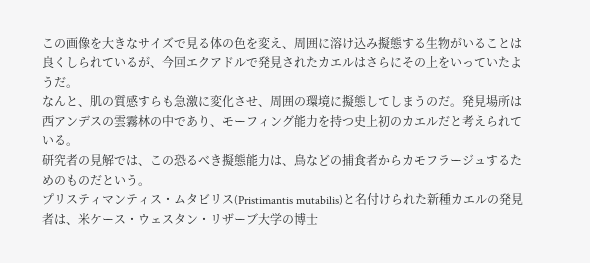この画像を大きなサイズで見る体の色を変え、周囲に溶け込み擬態する生物がいることは良くしられているが、今回エクアドルで発見されたカエルはさらにその上をいっていたようだ。
なんと、肌の質感すらも急激に変化させ、周囲の環境に擬態してしまうのだ。発見場所は西アンデスの雲霧林の中であり、モーフィング能力を持つ史上初のカエルだと考えられている。
研究者の見解では、この恐るべき擬態能力は、鳥などの捕食者からカモフラージュするためのものだという。
プリスティマンティス・ムタビリス(Pristimantis mutabilis)と名付けられた新種カエルの発見者は、米ケース・ウェスタン・リザーブ大学の博士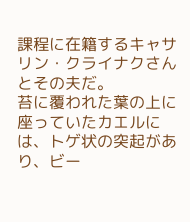課程に在籍するキャサリン・クライナクさんとその夫だ。
苔に覆われた葉の上に座っていたカエルには、トゲ状の突起があり、ビー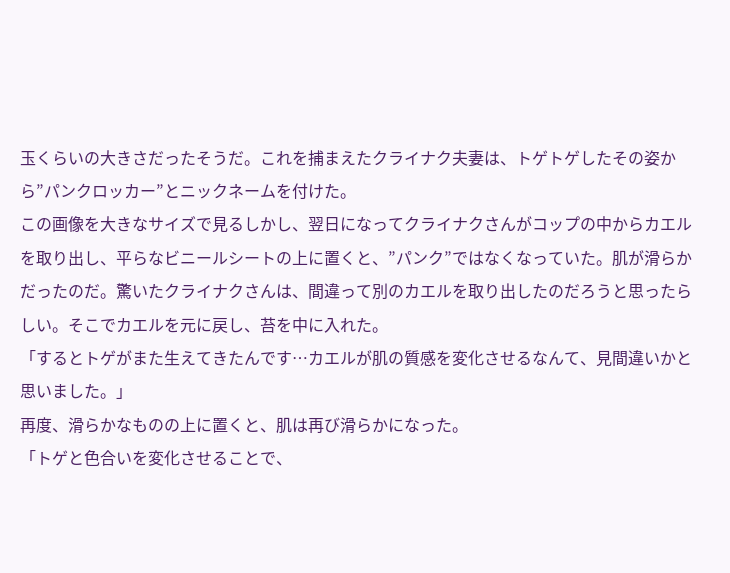玉くらいの大きさだったそうだ。これを捕まえたクライナク夫妻は、トゲトゲしたその姿から”パンクロッカー”とニックネームを付けた。
この画像を大きなサイズで見るしかし、翌日になってクライナクさんがコップの中からカエルを取り出し、平らなビニールシートの上に置くと、”パンク”ではなくなっていた。肌が滑らかだったのだ。驚いたクライナクさんは、間違って別のカエルを取り出したのだろうと思ったらしい。そこでカエルを元に戻し、苔を中に入れた。
「するとトゲがまた生えてきたんです…カエルが肌の質感を変化させるなんて、見間違いかと思いました。」
再度、滑らかなものの上に置くと、肌は再び滑らかになった。
「トゲと色合いを変化させることで、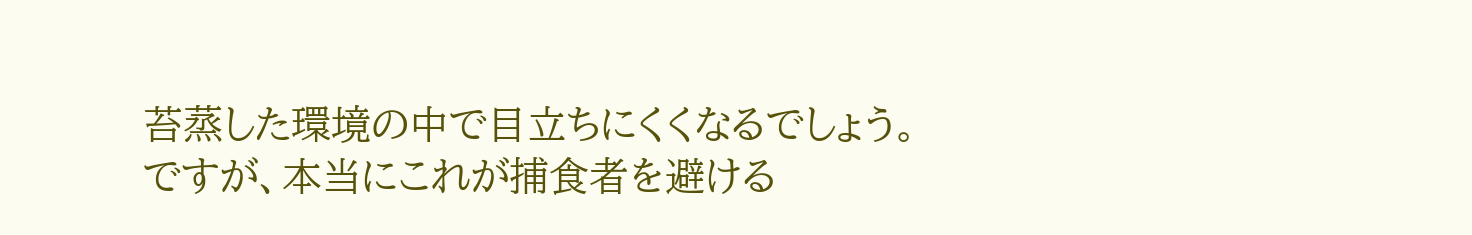苔蒸した環境の中で目立ちにくくなるでしょう。ですが、本当にこれが捕食者を避ける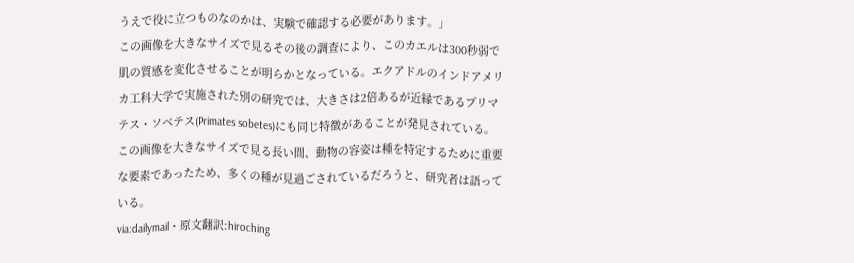うえで役に立つものなのかは、実験で確認する必要があります。」
この画像を大きなサイズで見るその後の調査により、このカエルは300秒弱で肌の質感を変化させることが明らかとなっている。エクアドルのインドアメリカ工科大学で実施された別の研究では、大きさは2倍あるが近縁であるプリマテス・ソベテス(Primates sobetes)にも同じ特徴があることが発見されている。
この画像を大きなサイズで見る長い間、動物の容姿は種を特定するために重要な要素であったため、多くの種が見過ごされているだろうと、研究者は語っている。
via:dailymail・原文翻訳:hiroching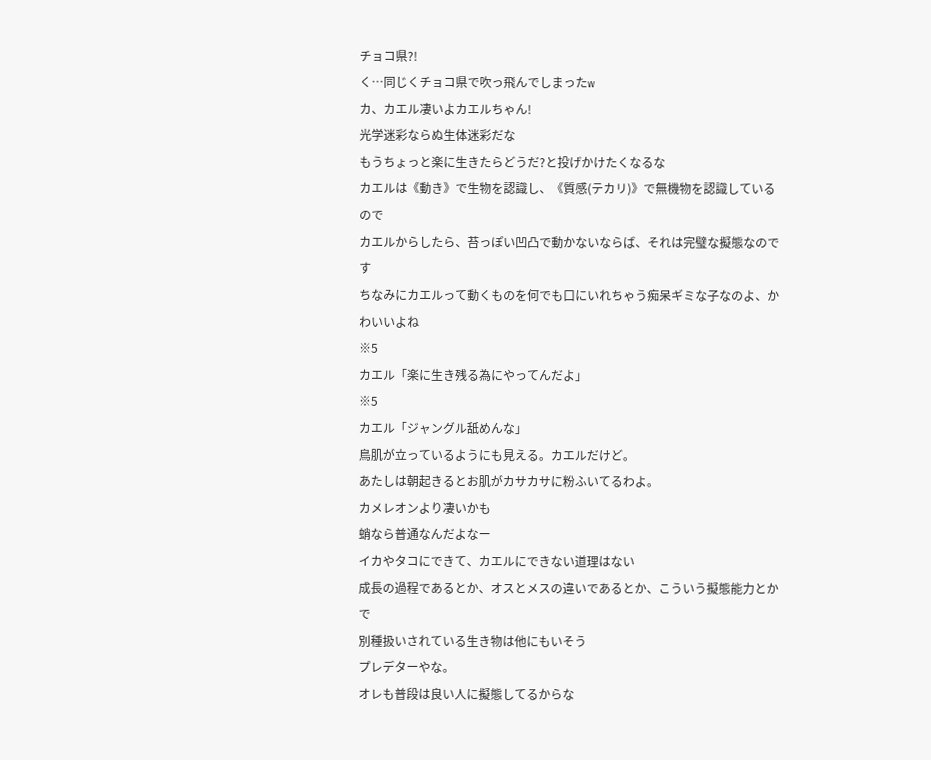チョコ県?!
く…同じくチョコ県で吹っ飛んでしまったw
カ、カエル凄いよカエルちゃん!
光学迷彩ならぬ生体迷彩だな
もうちょっと楽に生きたらどうだ?と投げかけたくなるな
カエルは《動き》で生物を認識し、《質感(テカリ)》で無機物を認識しているので
カエルからしたら、苔っぽい凹凸で動かないならば、それは完璧な擬態なのです
ちなみにカエルって動くものを何でも口にいれちゃう痴呆ギミな子なのよ、かわいいよね
※5
カエル「楽に生き残る為にやってんだよ」
※5
カエル「ジャングル舐めんな」
鳥肌が立っているようにも見える。カエルだけど。
あたしは朝起きるとお肌がカサカサに粉ふいてるわよ。
カメレオンより凄いかも
蛸なら普通なんだよなー
イカやタコにできて、カエルにできない道理はない
成長の過程であるとか、オスとメスの違いであるとか、こういう擬態能力とかで
別種扱いされている生き物は他にもいそう
プレデターやな。
オレも普段は良い人に擬態してるからな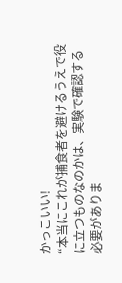かっこいい!
“本当にこれが捕食者を避けるうえで役に立つものなのかは、実験で確認する必要がありま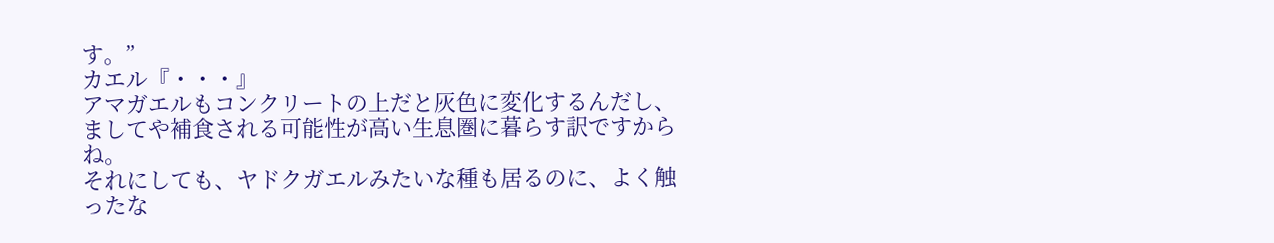す。”
カエル『・・・』
アマガエルもコンクリートの上だと灰色に変化するんだし、ましてや補食される可能性が高い生息圏に暮らす訳ですからね。
それにしても、ヤドクガエルみたいな種も居るのに、よく触ったな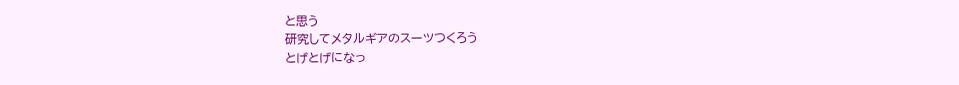と思う
研究してメタルギアのスーツつくろう
とげとげになっ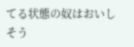てる状態の奴はおいしそう